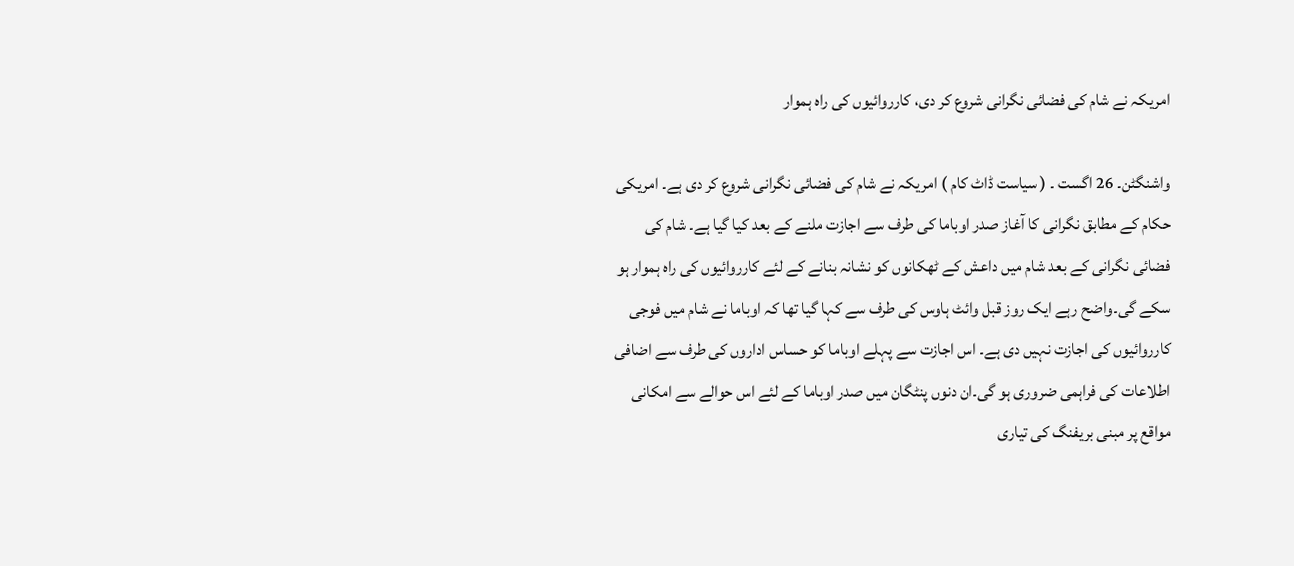امریکہ نے شام کی فضائی نگرانی شروع کر دی، کارروائیوں کی راہ ہموار

واشنگٹن۔ 26 اگست ۔ ( سیاست ڈاٹ کام ) امریکہ نے شام کی فضائی نگرانی شروع کر دی ہے۔ امریکی حکام کے مطابق نگرانی کا آغاز صدر اوباما کی طرف سے اجازت ملنے کے بعد کیا گیا ہے۔ شام کی فضائی نگرانی کے بعد شام میں داعش کے ٹھکانوں کو نشانہ بنانے کے لئے کارروائیوں کی راہ ہموار ہو سکے گی۔واضح رہے ایک روز قبل وائٹ ہاوس کی طرف سے کہا گیا تھا کہ اوباما نے شام میں فوجی کارروائیوں کی اجازت نہیں دی ہے۔ اس اجازت سے پہلے اوباما کو حساس اداروں کی طرف سے اضافی اطلاعات کی فراہمی ضروری ہو گی۔ان دنوں پنٹگان میں صدر اوباما کے لئے اس حوالے سے امکانی مواقع پر مبنی بریفنگ کی تیاری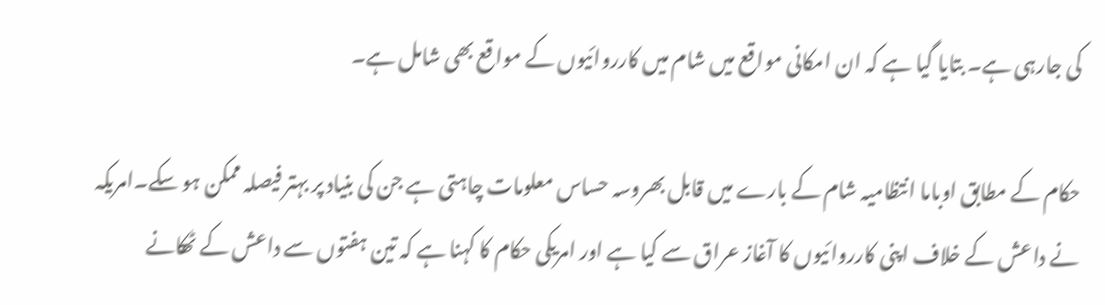کی جارہی ہے۔ بتایا گیا ہے کہ ان امکانی مواقع میں شام میں کارروائیوں کے مواقع بھی شامل ہے۔

حکام کے مطابق اوباما انتظامیہ شام کے بارے میں قابل بھروسہ حساس معلومات چاہتی ہے جن کی بنیاد پر بہتر فیصلہ ممکن ہو سکے۔امریکہ نے داعش کے خلاف اپنی کارروائیوں کا آغاز عراق سے کیا ہے اور امریکی حکام کا کہنا ہے کہ تین ہفتوں سے داعش کے ٹھکانے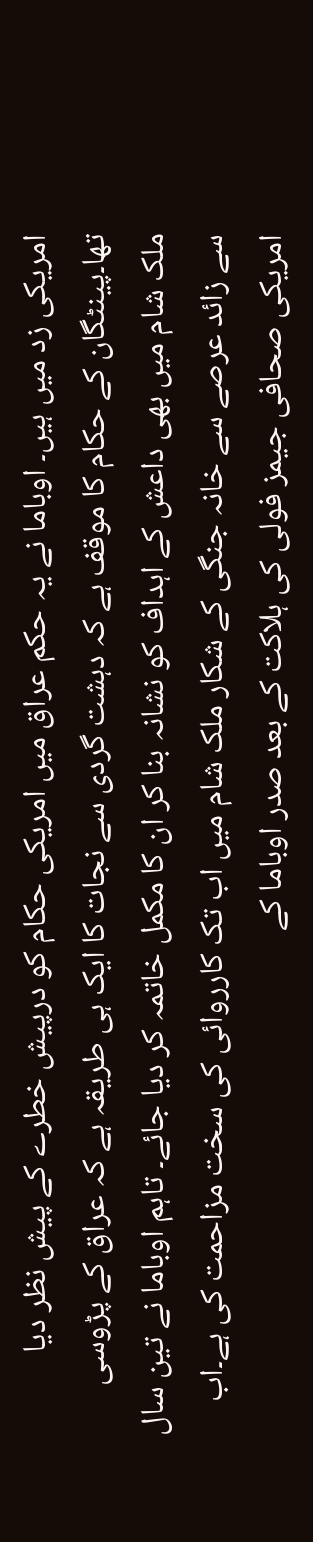امریکی زد میں ہیں۔ اوباما نے یہ حکم عراق میں امریکی حکام کو درپیش خطرے کے پیش نظر دیا تھا۔پینٹگان کے حکام کا موقف ہے کہ دہشت گردی سے نجات کا ایک ہی طریقہ ہے کہ عراق کے پڑوسی ملک شام میں بھی داعش کے اہداف کو نشانہ بنا کر ان کا مکمل خاتمہ کر دیا جائے۔ تاہم اوباما نے تین سال سے زائد عرصے سے خانہ جنگی کے شکار ملک شام میں اب تک کارروائی کی سخت مزاحمت کی ہے۔اب امریکی صحافی جیمز فولی کی ہلاکت کے بعد صدر اوباما کے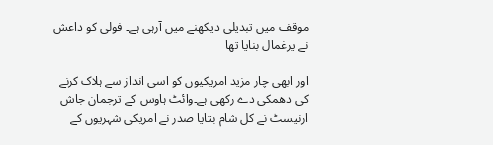موقف میں تبدیلی دیکھنے میں آرہی ہے۔ فولی کو داعش نے یرغمال بنایا تھا

اور ابھی چار مزید امریکیوں کو اسی انداز سے ہلاک کرنے کی دھمکی دے رکھی ہے۔وائٹ ہاوس کے ترجمان جاش ارنیسٹ نے کل شام بتایا صدر نے امریکی شہریوں کے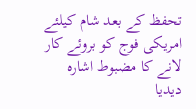تحفظ کے بعد شام کیلئے امریکی فوج کو بروئے کار لانے کا مضبوط اشارہ دیدیا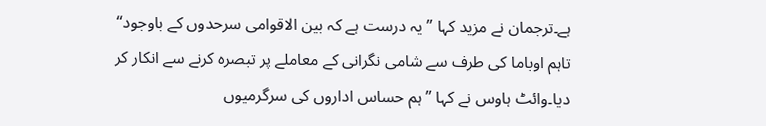ہے۔ترجمان نے مزید کہا ’’ یہ درست ہے کہ بین الاقوامی سرحدوں کے باوجود‘‘ تاہم اوباما کی طرف سے شامی نگرانی کے معاملے پر تبصرہ کرنے سے انکار کر دیا۔وائٹ ہاوس نے کہا ’’ ہم حساس اداروں کی سرگرمیوں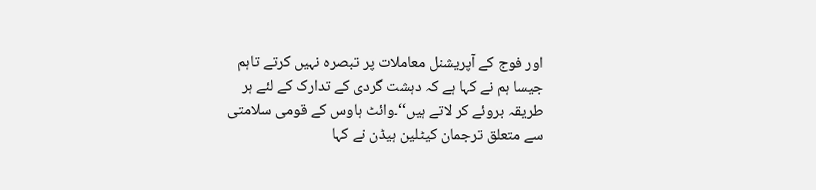اور فوج کے آپریشنل معاملات پر تبصرہ نہیں کرتے تاہم جیسا ہم نے کہا ہے کہ دہشت گردی کے تدارک کے لئے ہر طریقہ بروئے کر لاتے ہیں‘‘۔وائٹ ہاوس کے قومی سلامتی سے متعلق ترجمان کیٹلین ہیڈن نے کہا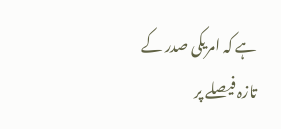ہے کہ امریکی صدر کے تازہ فیصلے پر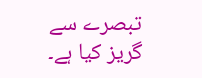تبصرے سے گریز کیا ہے۔